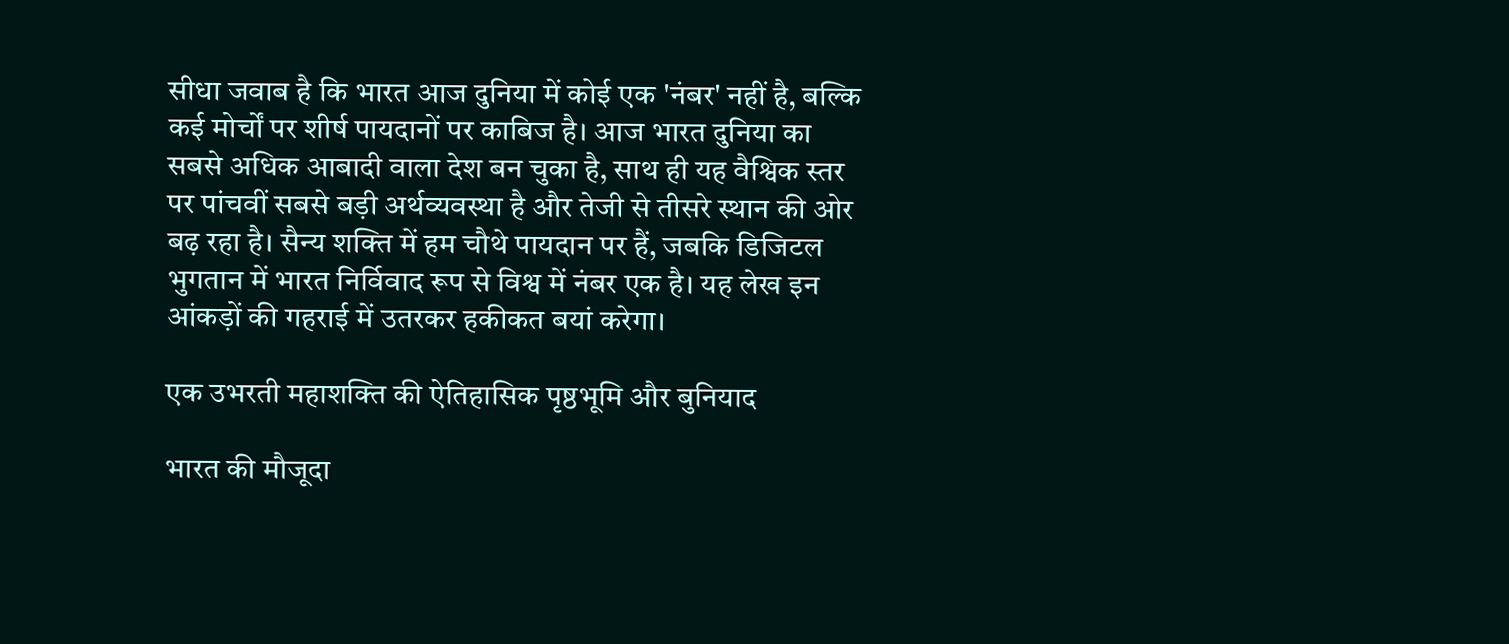सीधा जवाब है कि भारत आज दुनिया में कोई एक 'नंबर' नहीं है, बल्कि कई मोर्चों पर शीर्ष पायदानों पर काबिज है। आज भारत दुनिया का सबसे अधिक आबादी वाला देश बन चुका है, साथ ही यह वैश्विक स्तर पर पांचवीं सबसे बड़ी अर्थव्यवस्था है और तेजी से तीसरे स्थान की ओर बढ़ रहा है। सैन्य शक्ति में हम चौथे पायदान पर हैं, जबकि डिजिटल भुगतान में भारत निर्विवाद रूप से विश्व में नंबर एक है। यह लेख इन आंकड़ों की गहराई में उतरकर हकीकत बयां करेगा।

एक उभरती महाशक्ति की ऐतिहासिक पृष्ठभूमि और बुनियाद

भारत की मौजूदा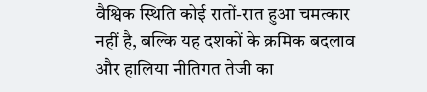वैश्विक स्थिति कोई रातों-रात हुआ चमत्कार नहीं है, बल्कि यह दशकों के क्रमिक बदलाव और हालिया नीतिगत तेजी का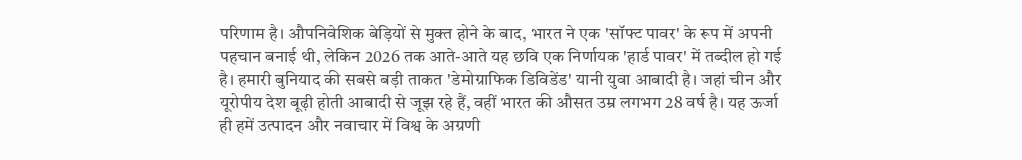परिणाम है। औपनिवेशिक बेड़ियों से मुक्त होने के बाद, भारत ने एक 'सॉफ्ट पावर' के रूप में अपनी पहचान बनाई थी, लेकिन 2026 तक आते-आते यह छवि एक निर्णायक 'हार्ड पावर' में तब्दील हो गई है। हमारी बुनियाद की सबसे बड़ी ताकत 'डेमोग्राफिक डिविडेंड' यानी युवा आबादी है। जहां चीन और यूरोपीय देश बूढ़ी होती आबादी से जूझ रहे हैं, वहीं भारत की औसत उम्र लगभग 28 वर्ष है। यह ऊर्जा ही हमें उत्पादन और नवाचार में विश्व के अग्रणी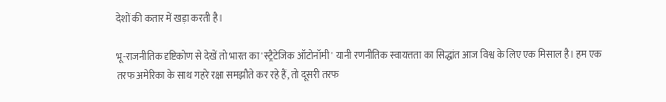देशों की कतार में खड़ा करती है।

भू-राजनीतिक दृष्टिकोण से देखें तो भारत का 'स्ट्रैटेजिक ऑटोनॉमी' यानी रणनीतिक स्वायत्तता का सिद्धांत आज विश्व के लिए एक मिसाल है। हम एक तरफ अमेरिका के साथ गहरे रक्षा समझौते कर रहे हैं, तो दूसरी तरफ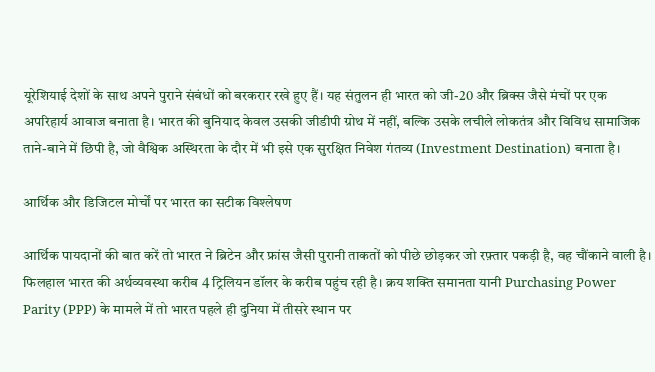यूरेशियाई देशों के साथ अपने पुराने संबंधों को बरकरार रखे हुए हैं। यह संतुलन ही भारत को जी-20 और ब्रिक्स जैसे मंचों पर एक अपरिहार्य आवाज बनाता है। भारत की बुनियाद केवल उसकी जीडीपी ग्रोथ में नहीं, बल्कि उसके लचीले लोकतंत्र और विविध सामाजिक ताने-बाने में छिपी है, जो वैश्विक अस्थिरता के दौर में भी इसे एक सुरक्षित निवेश गंतव्य (Investment Destination) बनाता है।

आर्थिक और डिजिटल मोर्चों पर भारत का सटीक विश्लेषण

आर्थिक पायदानों की बात करें तो भारत ने ब्रिटेन और फ्रांस जैसी पुरानी ताकतों को पीछे छोड़कर जो रफ़्तार पकड़ी है, वह चौंकाने वाली है। फिलहाल भारत की अर्थव्यवस्था करीब 4 ट्रिलियन डॉलर के करीब पहुंच रही है। क्रय शक्ति समानता यानी Purchasing Power Parity (PPP) के मामले में तो भारत पहले ही दुनिया में तीसरे स्थान पर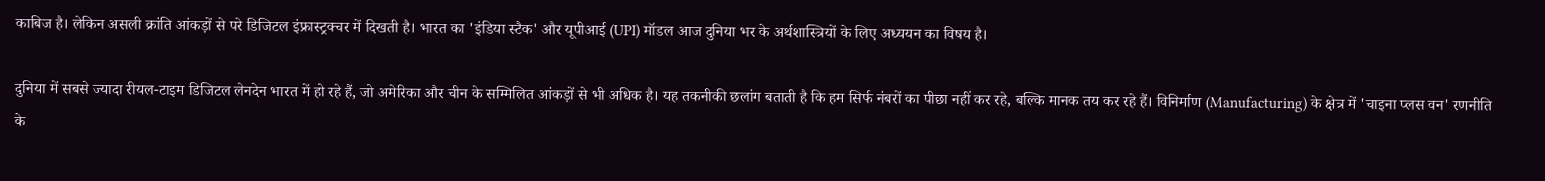काबिज है। लेकिन असली क्रांति आंकड़ों से परे डिजिटल इंफ्रास्ट्रक्चर में दिखती है। भारत का 'इंडिया स्टैक' और यूपीआई (UPI) मॉडल आज दुनिया भर के अर्थशास्त्रियों के लिए अध्ययन का विषय है।

दुनिया में सबसे ज्यादा रीयल-टाइम डिजिटल लेनदेन भारत में हो रहे हैं, जो अमेरिका और चीन के सम्मिलित आंकड़ों से भी अधिक है। यह तकनीकी छलांग बताती है कि हम सिर्फ नंबरों का पीछा नहीं कर रहे, बल्कि मानक तय कर रहे हैं। विनिर्माण (Manufacturing) के क्षेत्र में 'चाइना प्लस वन' रणनीति के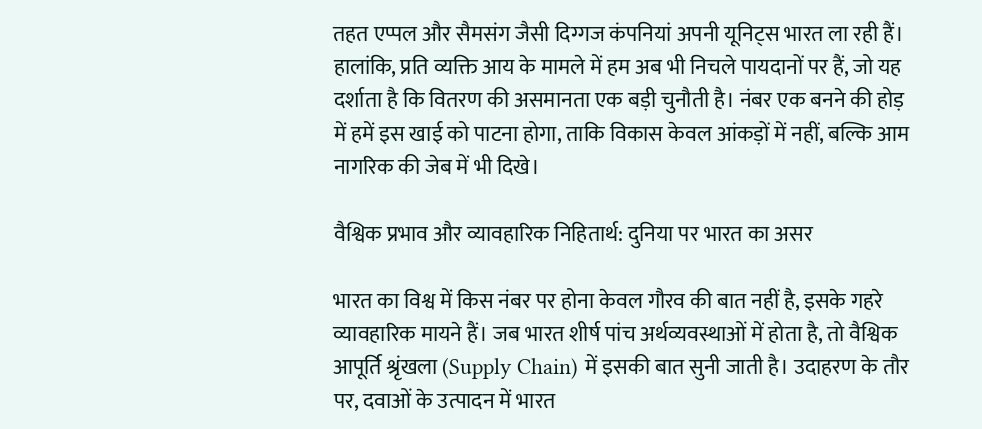तहत एप्पल और सैमसंग जैसी दिग्गज कंपनियां अपनी यूनिट्स भारत ला रही हैं। हालांकि, प्रति व्यक्ति आय के मामले में हम अब भी निचले पायदानों पर हैं, जो यह दर्शाता है कि वितरण की असमानता एक बड़ी चुनौती है। नंबर एक बनने की होड़ में हमें इस खाई को पाटना होगा, ताकि विकास केवल आंकड़ों में नहीं, बल्कि आम नागरिक की जेब में भी दिखे।

वैश्विक प्रभाव और व्यावहारिक निहितार्थ: दुनिया पर भारत का असर

भारत का विश्व में किस नंबर पर होना केवल गौरव की बात नहीं है, इसके गहरे व्यावहारिक मायने हैं। जब भारत शीर्ष पांच अर्थव्यवस्थाओं में होता है, तो वैश्विक आपूर्ति श्रृंखला (Supply Chain) में इसकी बात सुनी जाती है। उदाहरण के तौर पर, दवाओं के उत्पादन में भारत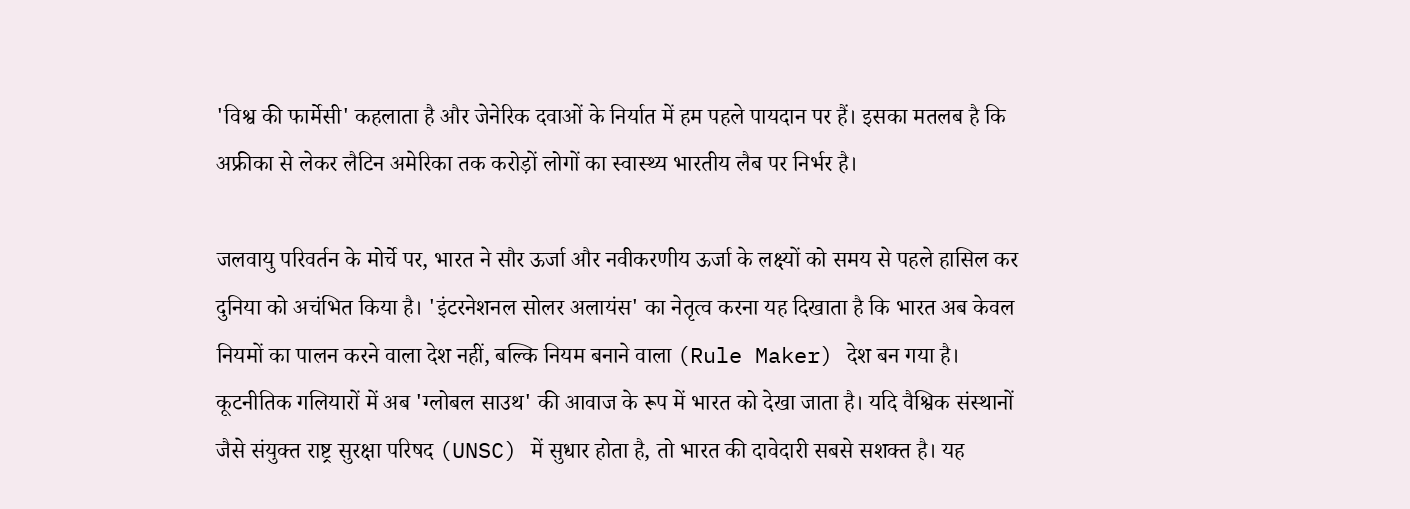'विश्व की फार्मेसी' कहलाता है और जेनेरिक दवाओं के निर्यात में हम पहले पायदान पर हैं। इसका मतलब है कि अफ्रीका से लेकर लैटिन अमेरिका तक करोड़ों लोगों का स्वास्थ्य भारतीय लैब पर निर्भर है।

जलवायु परिवर्तन के मोर्चे पर, भारत ने सौर ऊर्जा और नवीकरणीय ऊर्जा के लक्ष्यों को समय से पहले हासिल कर दुनिया को अचंभित किया है। 'इंटरनेशनल सोलर अलायंस' का नेतृत्व करना यह दिखाता है कि भारत अब केवल नियमों का पालन करने वाला देश नहीं, बल्कि नियम बनाने वाला (Rule Maker) देश बन गया है। कूटनीतिक गलियारों में अब 'ग्लोबल साउथ' की आवाज के रूप में भारत को देखा जाता है। यदि वैश्विक संस्थानों जैसे संयुक्त राष्ट्र सुरक्षा परिषद (UNSC) में सुधार होता है, तो भारत की दावेदारी सबसे सशक्त है। यह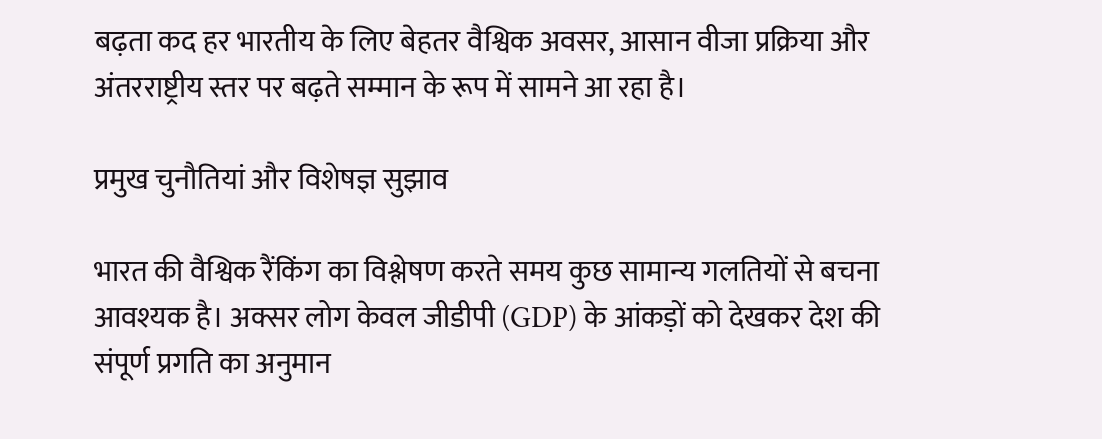बढ़ता कद हर भारतीय के लिए बेहतर वैश्विक अवसर, आसान वीजा प्रक्रिया और अंतरराष्ट्रीय स्तर पर बढ़ते सम्मान के रूप में सामने आ रहा है।

प्रमुख चुनौतियां और विशेषज्ञ सुझाव

भारत की वैश्विक रैंकिंग का विश्लेषण करते समय कुछ सामान्य गलतियों से बचना आवश्यक है। अक्सर लोग केवल जीडीपी (GDP) के आंकड़ों को देखकर देश की संपूर्ण प्रगति का अनुमान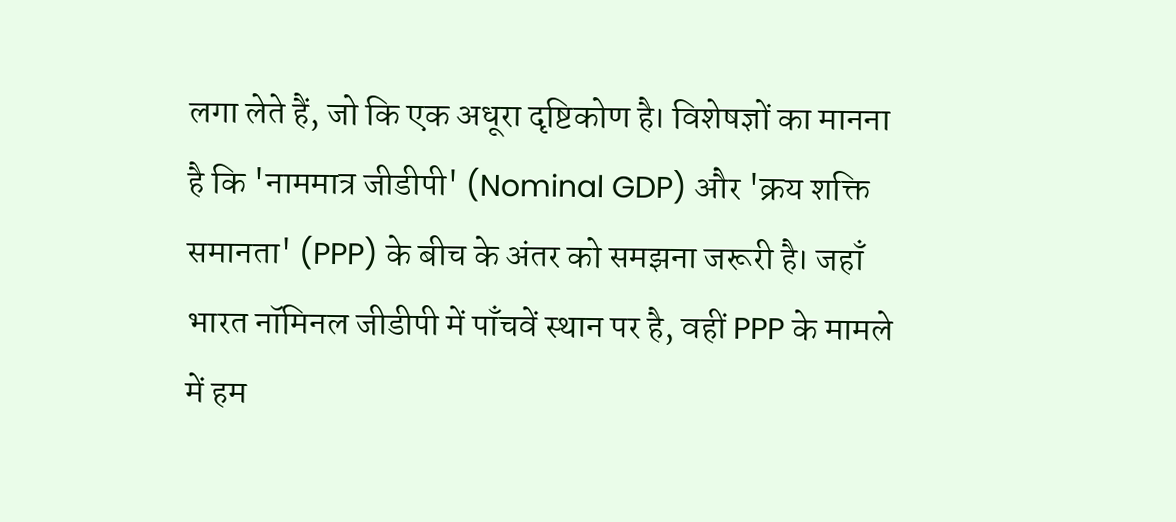लगा लेते हैं, जो कि एक अधूरा दृष्टिकोण है। विशेषज्ञों का मानना है कि 'नाममात्र जीडीपी' (Nominal GDP) और 'क्रय शक्ति समानता' (PPP) के बीच के अंतर को समझना जरूरी है। जहाँ भारत नॉमिनल जीडीपी में पाँचवें स्थान पर है, वहीं PPP के मामले में हम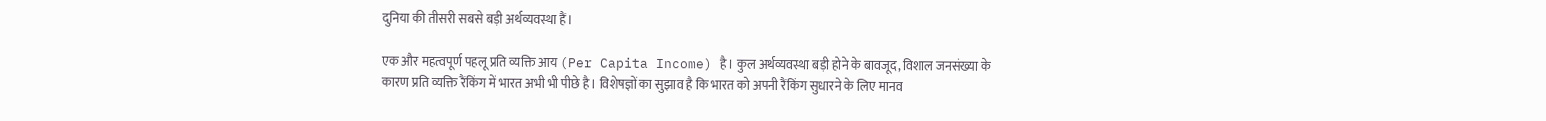दुनिया की तीसरी सबसे बड़ी अर्थव्यवस्था हैं।

एक और महत्वपूर्ण पहलू प्रति व्यक्ति आय (Per Capita Income) है। कुल अर्थव्यवस्था बड़ी होने के बावजूद, विशाल जनसंख्या के कारण प्रति व्यक्ति रैंकिंग में भारत अभी भी पीछे है। विशेषज्ञों का सुझाव है कि भारत को अपनी रैंकिंग सुधारने के लिए मानव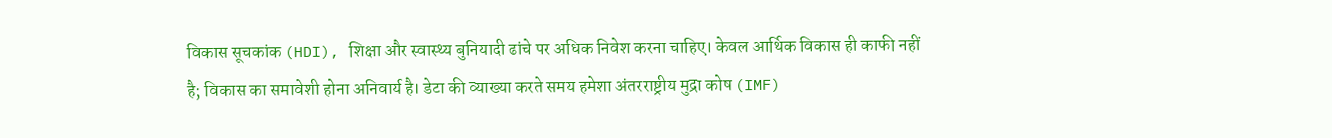विकास सूचकांक (HDI), शिक्षा और स्वास्थ्य बुनियादी ढांचे पर अधिक निवेश करना चाहिए। केवल आर्थिक विकास ही काफी नहीं है; विकास का समावेशी होना अनिवार्य है। डेटा की व्याख्या करते समय हमेशा अंतरराष्ट्रीय मुद्रा कोष (IMF)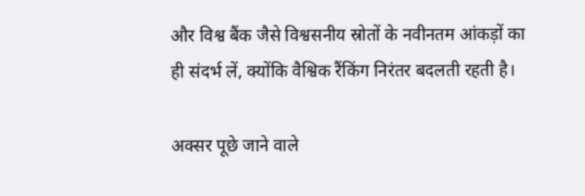और विश्व बैंक जैसे विश्वसनीय स्रोतों के नवीनतम आंकड़ों का ही संदर्भ लें, क्योंकि वैश्विक रैंकिंग निरंतर बदलती रहती है।

अक्सर पूछे जाने वाले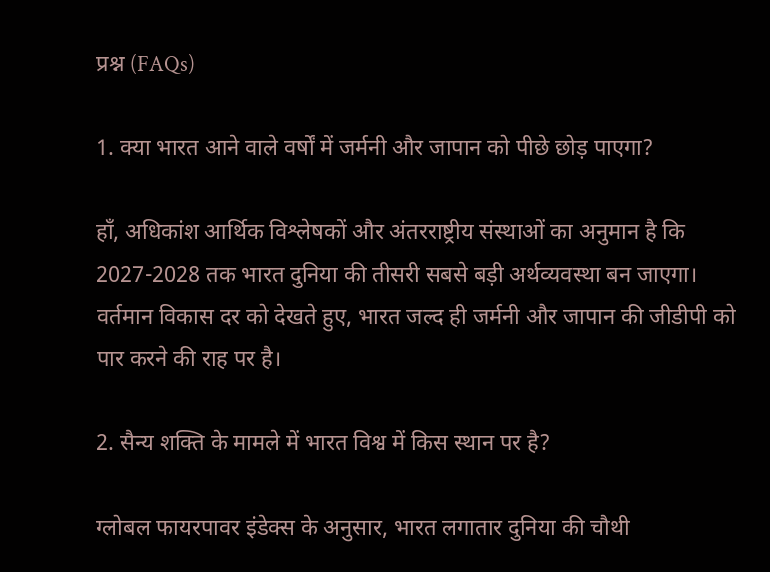प्रश्न (FAQs)

1. क्या भारत आने वाले वर्षों में जर्मनी और जापान को पीछे छोड़ पाएगा?

हाँ, अधिकांश आर्थिक विश्लेषकों और अंतरराष्ट्रीय संस्थाओं का अनुमान है कि 2027-2028 तक भारत दुनिया की तीसरी सबसे बड़ी अर्थव्यवस्था बन जाएगा। वर्तमान विकास दर को देखते हुए, भारत जल्द ही जर्मनी और जापान की जीडीपी को पार करने की राह पर है।

2. सैन्य शक्ति के मामले में भारत विश्व में किस स्थान पर है?

ग्लोबल फायरपावर इंडेक्स के अनुसार, भारत लगातार दुनिया की चौथी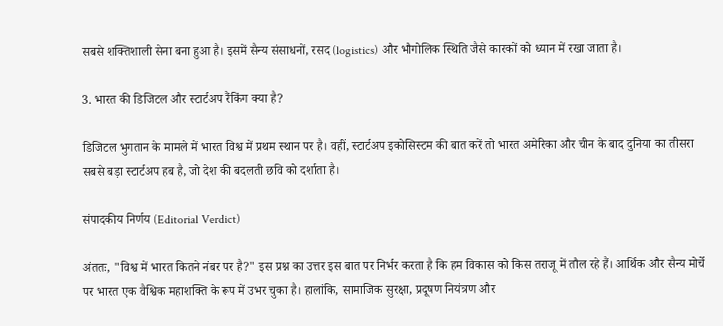सबसे शक्तिशाली सेना बना हुआ है। इसमें सैन्य संसाधनों, रसद (logistics) और भौगोलिक स्थिति जैसे कारकों को ध्यान में रखा जाता है।

3. भारत की डिजिटल और स्टार्टअप रैंकिंग क्या है?

डिजिटल भुगतान के मामले में भारत विश्व में प्रथम स्थान पर है। वहीं, स्टार्टअप इकोसिस्टम की बात करें तो भारत अमेरिका और चीन के बाद दुनिया का तीसरा सबसे बड़ा स्टार्टअप हब है, जो देश की बदलती छवि को दर्शाता है।

संपादकीय निर्णय (Editorial Verdict)

अंततः, "विश्व में भारत कितने नंबर पर है?" इस प्रश्न का उत्तर इस बात पर निर्भर करता है कि हम विकास को किस तराजू में तौल रहे हैं। आर्थिक और सैन्य मोर्चे पर भारत एक वैश्विक महाशक्ति के रूप में उभर चुका है। हालांकि, सामाजिक सुरक्षा, प्रदूषण नियंत्रण और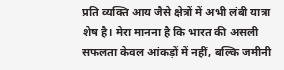प्रति व्यक्ति आय जैसे क्षेत्रों में अभी लंबी यात्रा शेष है। मेरा मानना है कि भारत की असली सफलता केवल आंकड़ों में नहीं, बल्कि जमीनी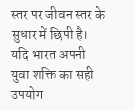स्तर पर जीवन स्तर के सुधार में छिपी है। यदि भारत अपनी युवा शक्ति का सही उपयोग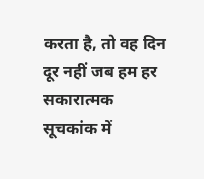करता है, तो वह दिन दूर नहीं जब हम हर सकारात्मक सूचकांक में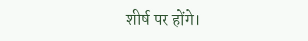शीर्ष पर होंगे।